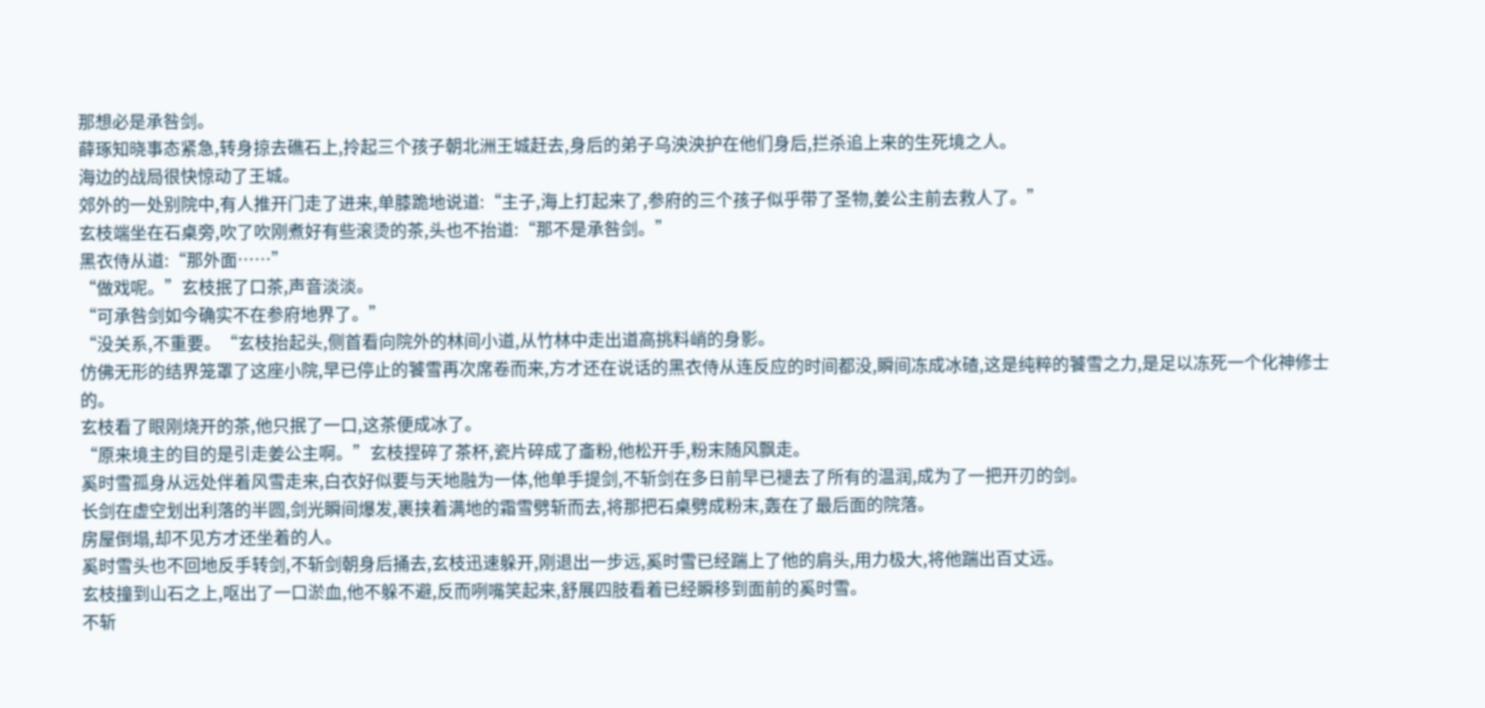那想必是承咎剑。
薛琢知晓事态紧急,转身掠去礁石上,拎起三个孩子朝北洲王城赶去,身后的弟子乌泱泱护在他们身后,拦杀追上来的生死境之人。
海边的战局很快惊动了王城。
郊外的一处别院中,有人推开门走了进来,单膝跪地说道:“主子,海上打起来了,参府的三个孩子似乎带了圣物,姜公主前去救人了。”
玄枝端坐在石桌旁,吹了吹刚煮好有些滚烫的茶,头也不抬道:“那不是承咎剑。”
黑衣侍从道:“那外面……”
“做戏呢。”玄枝抿了口茶,声音淡淡。
“可承咎剑如今确实不在参府地界了。”
“没关系,不重要。“玄枝抬起头,侧首看向院外的林间小道,从竹林中走出道高挑料峭的身影。
仿佛无形的结界笼罩了这座小院,早已停止的饕雪再次席卷而来,方才还在说话的黑衣侍从连反应的时间都没,瞬间冻成冰碴,这是纯粹的饕雪之力,是足以冻死一个化神修士的。
玄枝看了眼刚烧开的茶,他只抿了一口,这茶便成冰了。
“原来境主的目的是引走姜公主啊。”玄枝捏碎了茶杯,瓷片碎成了齑粉,他松开手,粉末随风飘走。
奚时雪孤身从远处伴着风雪走来,白衣好似要与天地融为一体,他单手提剑,不斩剑在多日前早已褪去了所有的温润,成为了一把开刃的剑。
长剑在虚空划出利落的半圆,剑光瞬间爆发,裹挟着满地的霜雪劈斩而去,将那把石桌劈成粉末,轰在了最后面的院落。
房屋倒塌,却不见方才还坐着的人。
奚时雪头也不回地反手转剑,不斩剑朝身后捅去,玄枝迅速躲开,刚退出一步远,奚时雪已经踹上了他的肩头,用力极大,将他踹出百丈远。
玄枝撞到山石之上,呕出了一口淤血,他不躲不避,反而咧嘴笑起来,舒展四肢看着已经瞬移到面前的奚时雪。
不斩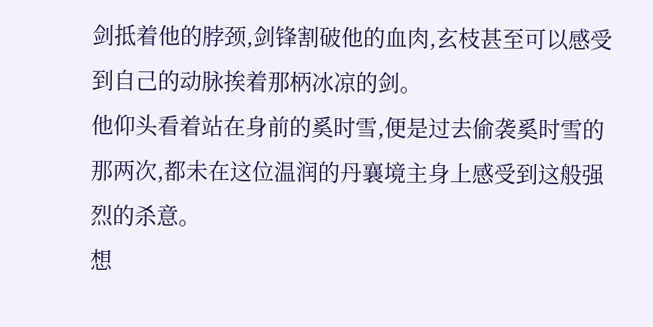剑抵着他的脖颈,剑锋割破他的血肉,玄枝甚至可以感受到自己的动脉挨着那柄冰凉的剑。
他仰头看着站在身前的奚时雪,便是过去偷袭奚时雪的那两次,都未在这位温润的丹襄境主身上感受到这般强烈的杀意。
想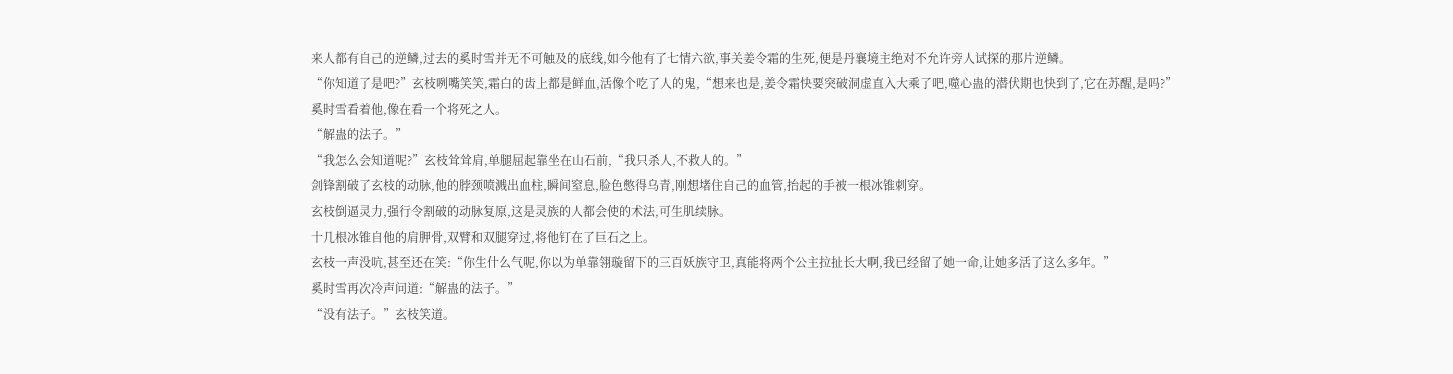来人都有自己的逆鳞,过去的奚时雪并无不可触及的底线,如今他有了七情六欲,事关姜令霜的生死,便是丹襄境主绝对不允许旁人试探的那片逆鳞。
“你知道了是吧?”玄枝咧嘴笑笑,霜白的齿上都是鲜血,活像个吃了人的鬼,“想来也是,姜令霜快要突破洞虚直入大乘了吧,噬心蛊的潜伏期也快到了,它在苏醒,是吗?”
奚时雪看着他,像在看一个将死之人。
“解蛊的法子。”
“我怎么会知道呢?”玄枝耸耸肩,单腿屈起靠坐在山石前,“我只杀人,不救人的。”
剑锋割破了玄枝的动脉,他的脖颈喷溅出血柱,瞬间窒息,脸色憋得乌青,刚想堵住自己的血管,抬起的手被一根冰锥刺穿。
玄枝倒逼灵力,强行令割破的动脉复原,这是灵族的人都会使的术法,可生肌续脉。
十几根冰锥自他的肩胛骨,双臂和双腿穿过,将他钉在了巨石之上。
玄枝一声没吭,甚至还在笑:“你生什么气呢,你以为单靠翎璇留下的三百妖族守卫,真能将两个公主拉扯长大啊,我已经留了她一命,让她多活了这么多年。”
奚时雪再次冷声问道:“解蛊的法子。”
“没有法子。”玄枝笑道。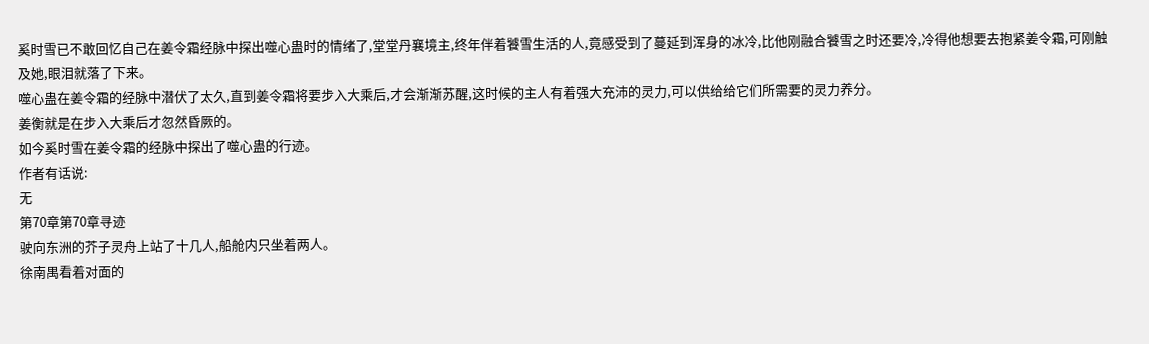奚时雪已不敢回忆自己在姜令霜经脉中探出噬心蛊时的情绪了,堂堂丹襄境主,终年伴着饕雪生活的人,竟感受到了蔓延到浑身的冰冷,比他刚融合饕雪之时还要冷,冷得他想要去抱紧姜令霜,可刚触及她,眼泪就落了下来。
噬心蛊在姜令霜的经脉中潜伏了太久,直到姜令霜将要步入大乘后,才会渐渐苏醒,这时候的主人有着强大充沛的灵力,可以供给给它们所需要的灵力养分。
姜衡就是在步入大乘后才忽然昏厥的。
如今奚时雪在姜令霜的经脉中探出了噬心蛊的行迹。
作者有话说:
无
第70章第70章寻迹
驶向东洲的芥子灵舟上站了十几人,船舱内只坐着两人。
徐南禺看着对面的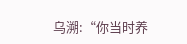乌溯:“你当时养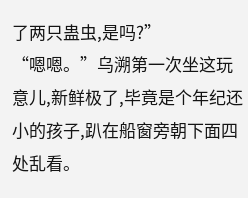了两只蛊虫,是吗?”
“嗯嗯。”乌溯第一次坐这玩意儿,新鲜极了,毕竟是个年纪还小的孩子,趴在船窗旁朝下面四处乱看。